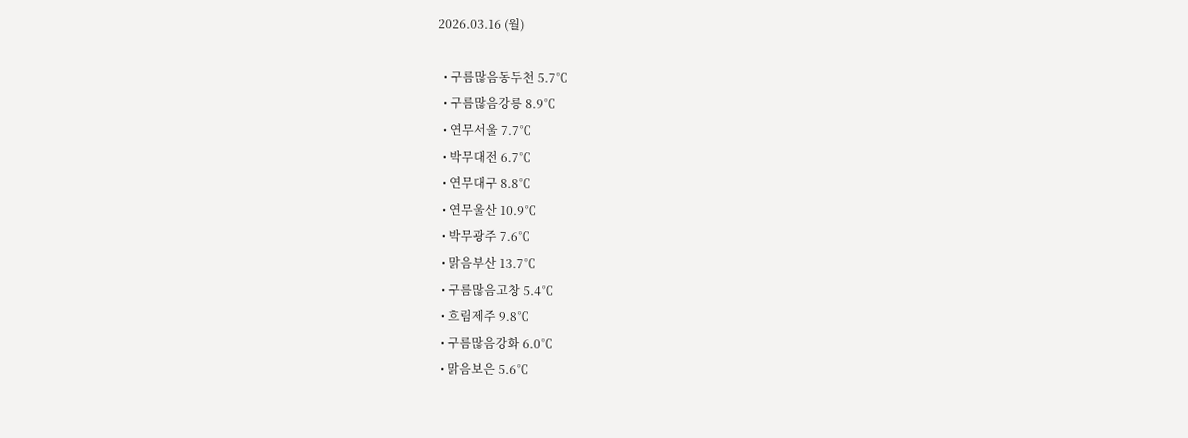2026.03.16 (월)

  • 구름많음동두천 5.7℃
  • 구름많음강릉 8.9℃
  • 연무서울 7.7℃
  • 박무대전 6.7℃
  • 연무대구 8.8℃
  • 연무울산 10.9℃
  • 박무광주 7.6℃
  • 맑음부산 13.7℃
  • 구름많음고창 5.4℃
  • 흐림제주 9.8℃
  • 구름많음강화 6.0℃
  • 맑음보은 5.6℃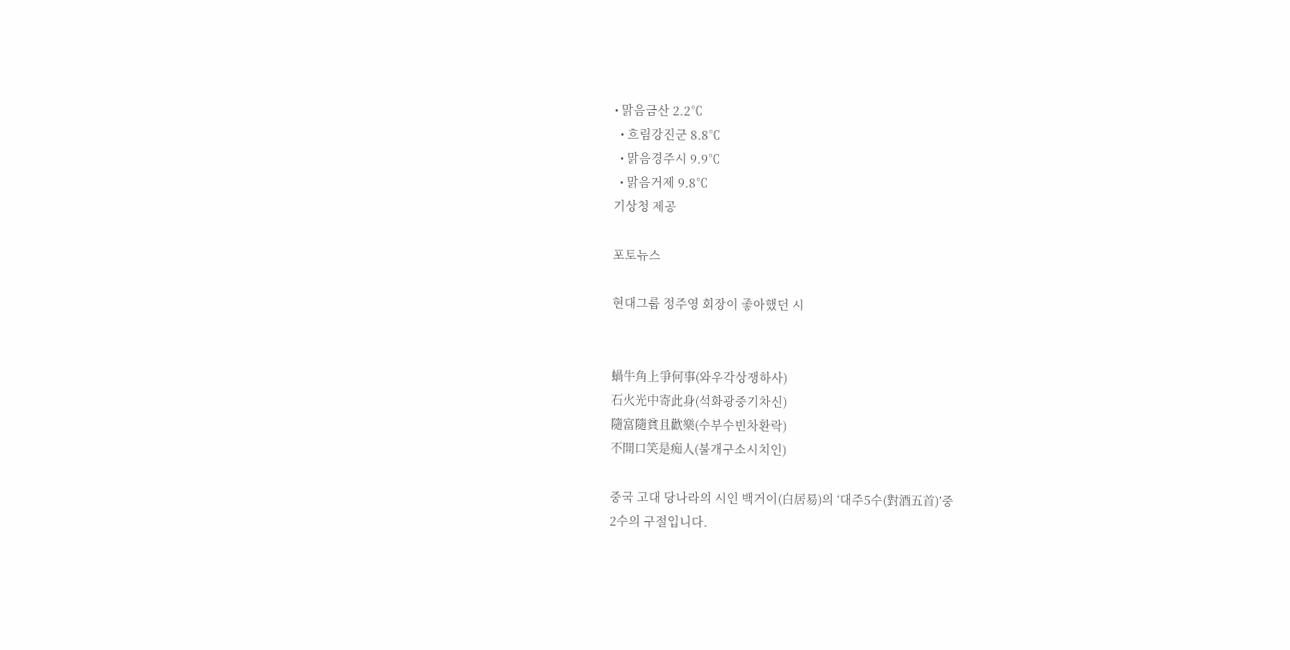• 맑음금산 2.2℃
  • 흐림강진군 8.8℃
  • 맑음경주시 9.9℃
  • 맑음거제 9.8℃
기상청 제공

포토뉴스

현대그룹 정주영 회장이 좋아했던 시


蝸牛角上爭何事(와우각상쟁하사)
石火光中寄此身(석화광중기차신)
隨富隨貧且歡樂(수부수빈차환락)
不開口笑是痴人(불개구소시치인)

중국 고대 당나라의 시인 백거이(白居易)의 ‘대주5수(對酒五首)’중
2수의 구절입니다.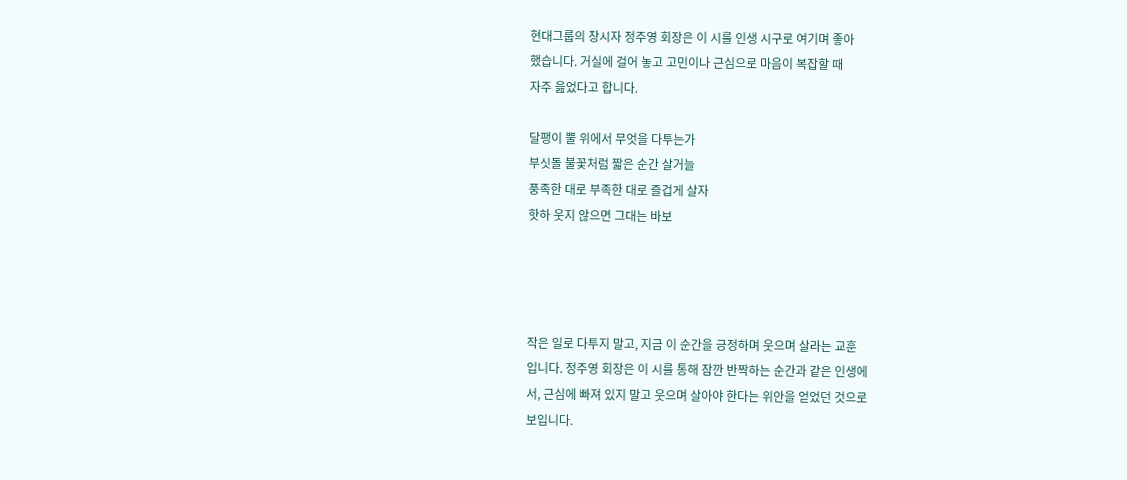현대그룹의 창시자 정주영 회장은 이 시를 인생 시구로 여기며 좋아
했습니다. 거실에 걸어 놓고 고민이나 근심으로 마음이 복잡할 때
자주 읊었다고 합니다.

달팽이 뿔 위에서 무엇을 다투는가
부싯돌 불꽃처럼 짧은 순간 살거늘
풍족한 대로 부족한 대로 즐겁게 살자
핫하 웃지 않으면 그대는 바보




작은 일로 다투지 말고, 지금 이 순간을 긍정하며 웃으며 살라는 교훈
입니다. 정주영 회장은 이 시를 통해 잠깐 반짝하는 순간과 같은 인생에
서, 근심에 빠져 있지 말고 웃으며 살아야 한다는 위안을 얻었던 것으로
보입니다.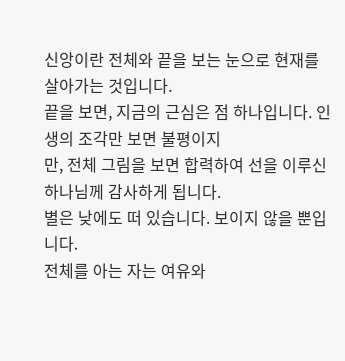신앙이란 전체와 끝을 보는 눈으로 현재를 살아가는 것입니다.
끝을 보면, 지금의 근심은 점 하나입니다. 인생의 조각만 보면 불평이지
만, 전체 그림을 보면 합력하여 선을 이루신 하나님께 감사하게 됩니다.
별은 낮에도 떠 있습니다. 보이지 않을 뿐입니다.
전체를 아는 자는 여유와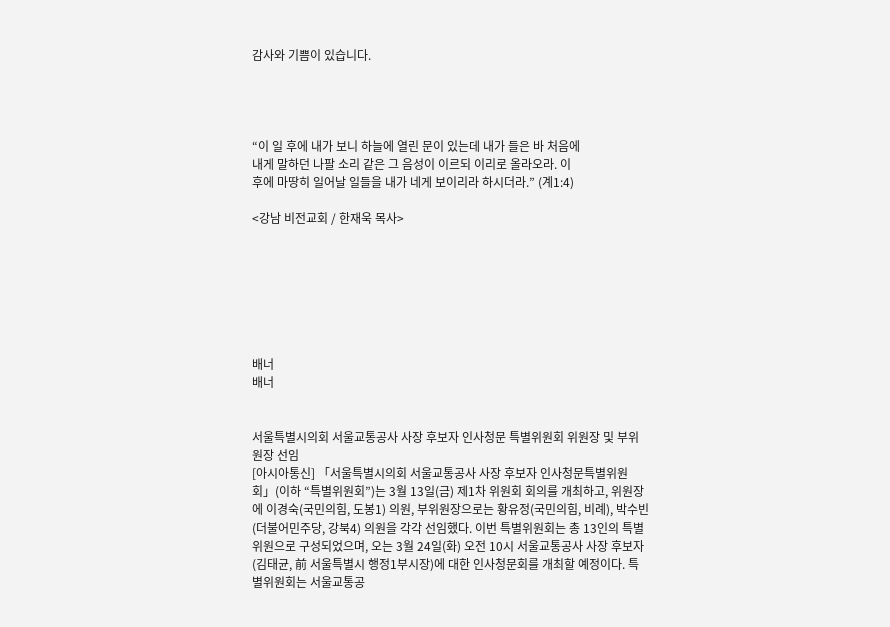감사와 기쁨이 있습니다.




“이 일 후에 내가 보니 하늘에 열린 문이 있는데 내가 들은 바 처음에
내게 말하던 나팔 소리 같은 그 음성이 이르되 이리로 올라오라. 이
후에 마땅히 일어날 일들을 내가 네게 보이리라 하시더라.” (계1:4)

<강남 비전교회 / 한재욱 목사>







배너
배너


서울특별시의회 서울교통공사 사장 후보자 인사청문 특별위원회 위원장 및 부위원장 선임
[아시아통신] 「서울특별시의회 서울교통공사 사장 후보자 인사청문특별위원회」(이하 “특별위원회”)는 3월 13일(금) 제1차 위원회 회의를 개최하고, 위원장에 이경숙(국민의힘, 도봉1) 의원, 부위원장으로는 황유정(국민의힘, 비례), 박수빈(더불어민주당, 강북4) 의원을 각각 선임했다. 이번 특별위원회는 총 13인의 특별위원으로 구성되었으며, 오는 3월 24일(화) 오전 10시 서울교통공사 사장 후보자(김태균, 前 서울특별시 행정1부시장)에 대한 인사청문회를 개최할 예정이다. 특별위원회는 서울교통공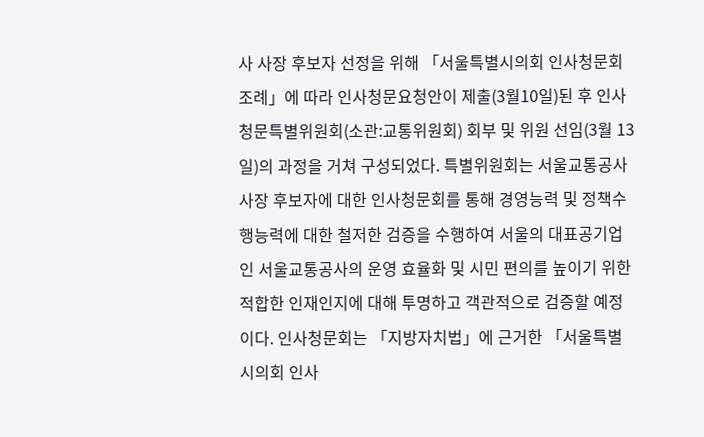사 사장 후보자 선정을 위해 「서울특별시의회 인사청문회 조례」에 따라 인사청문요청안이 제출(3월10일)된 후 인사청문특별위원회(소관:교통위원회) 회부 및 위원 선임(3월 13일)의 과정을 거쳐 구성되었다. 특별위원회는 서울교통공사 사장 후보자에 대한 인사청문회를 통해 경영능력 및 정책수행능력에 대한 철저한 검증을 수행하여 서울의 대표공기업인 서울교통공사의 운영 효율화 및 시민 편의를 높이기 위한 적합한 인재인지에 대해 투명하고 객관적으로 검증할 예정이다. 인사청문회는 「지방자치법」에 근거한 「서울특별시의회 인사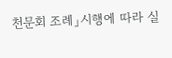천문회 조례」시행에 따라 실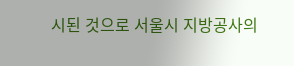시된 것으로 서울시 지방공사의